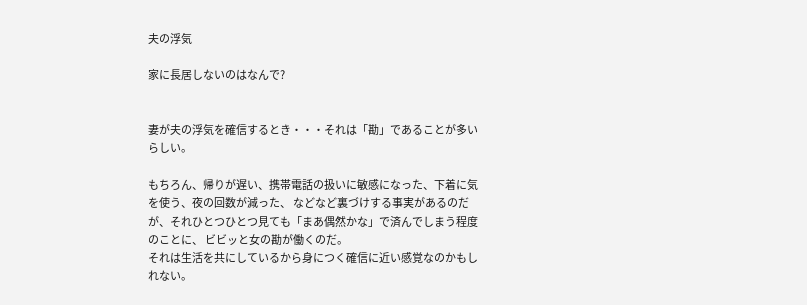夫の浮気

家に長居しないのはなんで?


妻が夫の浮気を確信するとき・・・それは「勘」であることが多いらしい。

もちろん、帰りが遅い、携帯電話の扱いに敏感になった、下着に気を使う、夜の回数が減った、 などなど裏づけする事実があるのだが、それひとつひとつ見ても「まあ偶然かな」で済んでしまう程度のことに、 ビビッと女の勘が働くのだ。
それは生活を共にしているから身につく確信に近い感覚なのかもしれない。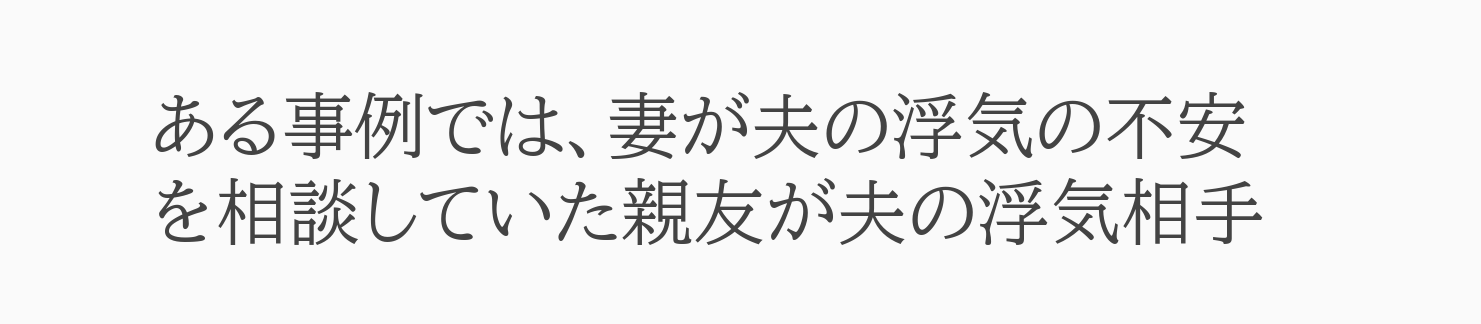ある事例では、妻が夫の浮気の不安を相談していた親友が夫の浮気相手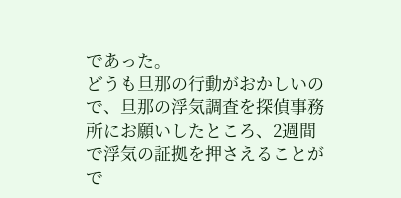であった。
どうも旦那の行動がおかしいので、旦那の浮気調査を探偵事務所にお願いしたところ、2週間で浮気の証拠を押さえることがで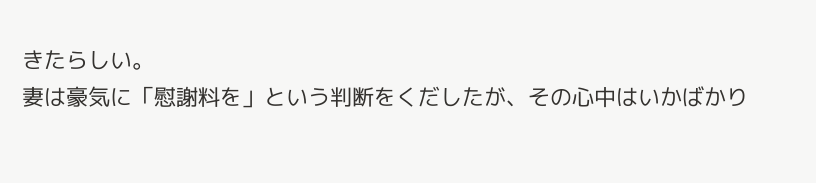きたらしい。
妻は豪気に「慰謝料を」という判断をくだしたが、その心中はいかばかり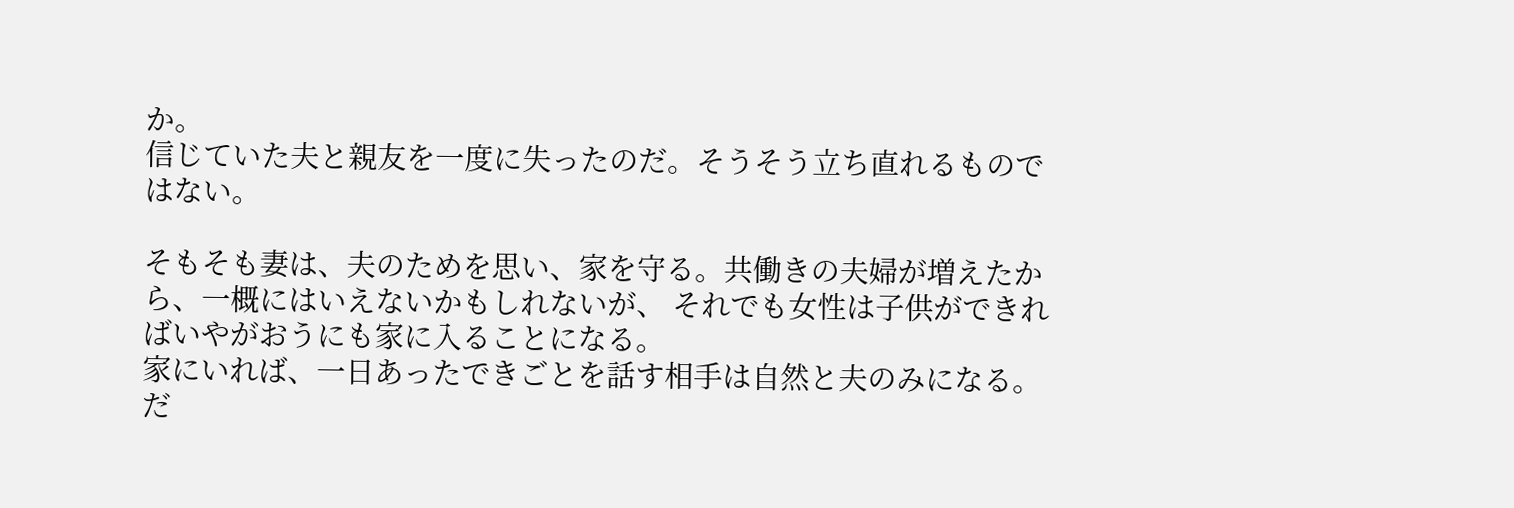か。
信じていた夫と親友を一度に失ったのだ。そうそう立ち直れるものではない。

そもそも妻は、夫のためを思い、家を守る。共働きの夫婦が増えたから、一概にはいえないかもしれないが、 それでも女性は子供ができればいやがおうにも家に入ることになる。
家にいれば、一日あったできごとを話す相手は自然と夫のみになる。
だ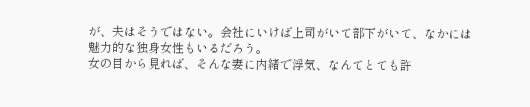が、夫はそうではない。会社にいけば上司がいて部下がいて、なかには魅力的な独身女性もいるだろう。
女の目から見れば、そんな妻に内緒で浮気、なんてとても許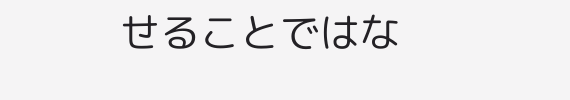せることではな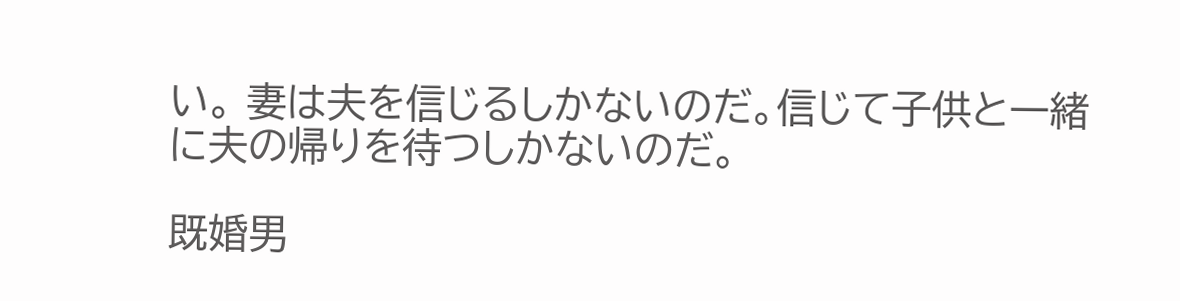い。 妻は夫を信じるしかないのだ。信じて子供と一緒に夫の帰りを待つしかないのだ。

既婚男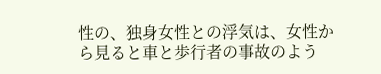性の、独身女性との浮気は、女性から見ると車と歩行者の事故のよう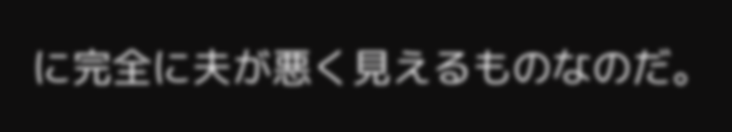に完全に夫が悪く見えるものなのだ。